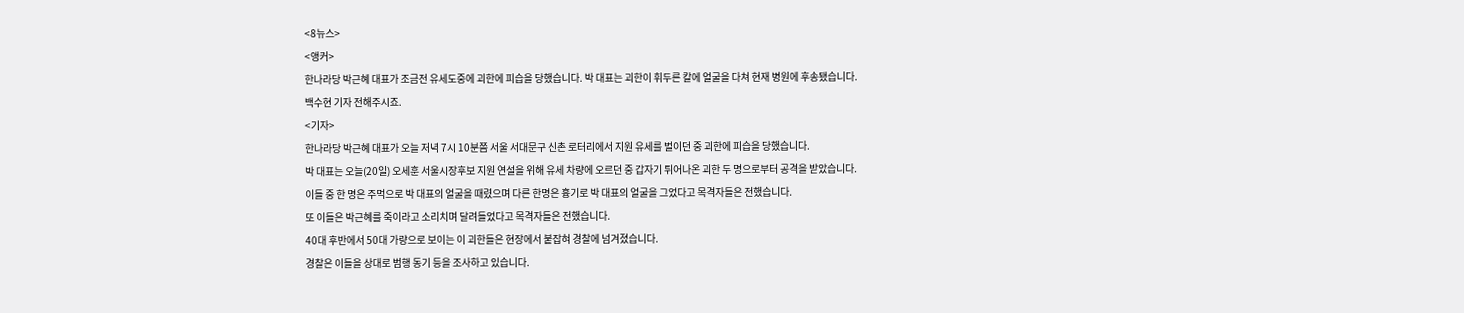<8뉴스>
<앵커>
한나라당 박근혜 대표가 조금전 유세도중에 괴한에 피습을 당했습니다. 박 대표는 괴한이 휘두른 칼에 얼굴을 다쳐 현재 병원에 후송됐습니다.
백수현 기자 전해주시죠.
<기자>
한나라당 박근혜 대표가 오늘 저녁 7시 10분쯤 서울 서대문구 신촌 로터리에서 지원 유세를 벌이던 중 괴한에 피습을 당했습니다.
박 대표는 오늘(20일) 오세훈 서울시장후보 지원 연설을 위해 유세 차량에 오르던 중 갑자기 튀어나온 괴한 두 명으로부터 공격을 받았습니다.
이들 중 한 명은 주먹으로 박 대표의 얼굴을 때렸으며 다른 한명은 흉기로 박 대표의 얼굴을 그었다고 목격자들은 전했습니다.
또 이들은 박근혜를 죽이라고 소리치며 달려들었다고 목격자들은 전했습니다.
40대 후반에서 50대 가량으로 보이는 이 괴한들은 현장에서 붙잡혀 경찰에 넘겨졌습니다.
경찰은 이들을 상대로 범행 동기 등을 조사하고 있습니다.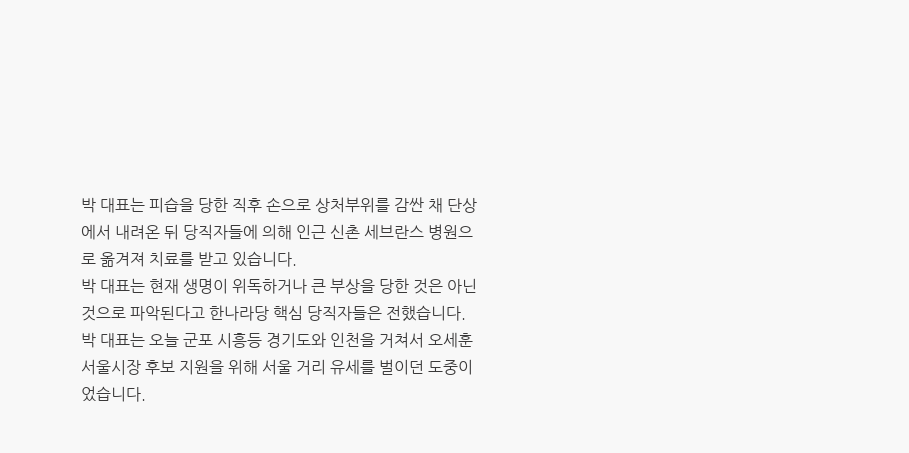박 대표는 피습을 당한 직후 손으로 상처부위를 감싼 채 단상에서 내려온 뒤 당직자들에 의해 인근 신촌 세브란스 병원으로 옮겨져 치료를 받고 있습니다.
박 대표는 현재 생명이 위독하거나 큰 부상을 당한 것은 아닌 것으로 파악된다고 한나라당 핵심 당직자들은 전했습니다.
박 대표는 오늘 군포 시흥등 경기도와 인천을 거쳐서 오세훈 서울시장 후보 지원을 위해 서울 거리 유세를 벌이던 도중이었습니다.